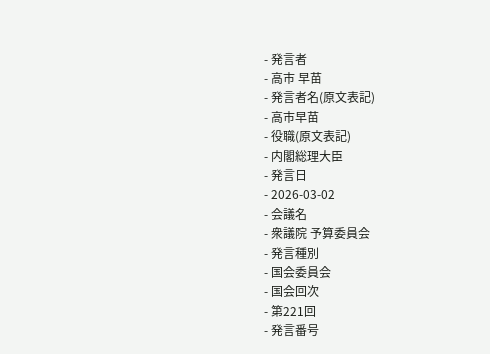- 発言者
- 高市 早苗
- 発言者名(原文表記)
- 高市早苗
- 役職(原文表記)
- 内閣総理大臣
- 発言日
- 2026-03-02
- 会議名
- 衆議院 予算委員会
- 発言種別
- 国会委員会
- 国会回次
- 第221回
- 発言番号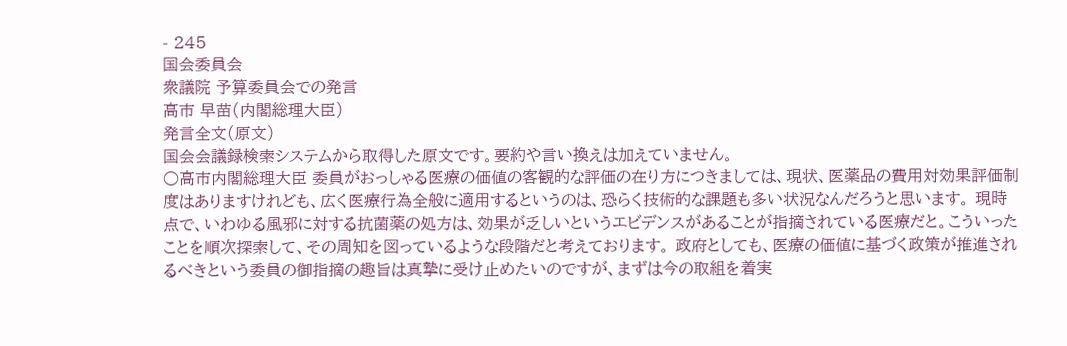- 245
国会委員会
衆議院 予算委員会での発言
高市 早苗(内閣総理大臣)
発言全文(原文)
国会会議録検索システムから取得した原文です。要約や言い換えは加えていません。
○高市内閣総理大臣 委員がおっしゃる医療の価値の客観的な評価の在り方につきましては、現状、医薬品の費用対効果評価制度はありますけれども、広く医療行為全般に適用するというのは、恐らく技術的な課題も多い状況なんだろうと思います。 現時点で、いわゆる風邪に対する抗菌薬の処方は、効果が乏しいというエビデンスがあることが指摘されている医療だと。こういったことを順次探索して、その周知を図っているような段階だと考えております。 政府としても、医療の価値に基づく政策が推進されるべきという委員の御指摘の趣旨は真摯に受け止めたいのですが、まずは今の取組を着実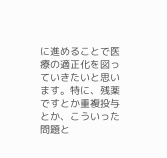に進めることで医療の適正化を図っていきたいと思います。特に、残薬ですとか重複投与とか、こういった問題と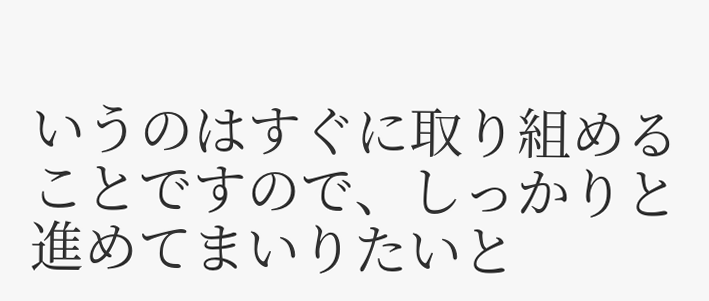いうのはすぐに取り組めることですので、しっかりと進めてまいりたいと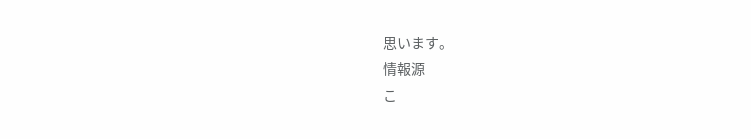思います。
情報源
こ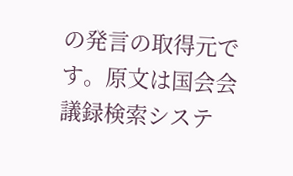の発言の取得元です。原文は国会会議録検索システ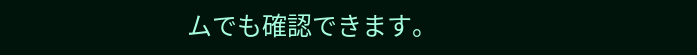ムでも確認できます。